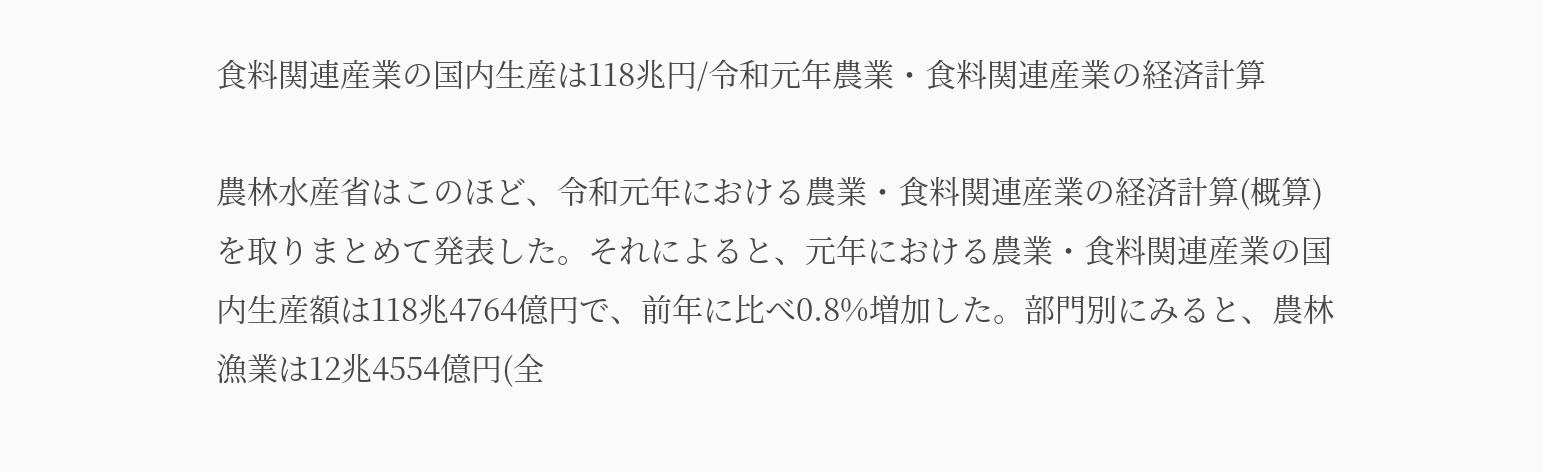食料関連産業の国内生産は118兆円/令和元年農業・食料関連産業の経済計算

農林水産省はこのほど、令和元年における農業・食料関連産業の経済計算(概算)を取りまとめて発表した。それによると、元年における農業・食料関連産業の国内生産額は118兆4764億円で、前年に比べ0.8%増加した。部門別にみると、農林漁業は12兆4554億円(全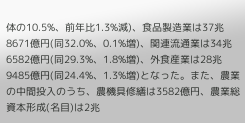体の10.5%、前年比1.3%減)、食品製造業は37兆8671億円(同32.0%、0.1%増)、関連流通業は34兆6582億円(同29.3%、1.8%増)、外食産業は28兆9485億円(同24.4%、1.3%増)となった。また、農業の中間投入のうち、農機具修繕は3582億円、農業総資本形成(名目)は2兆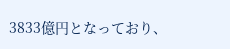3833億円となっており、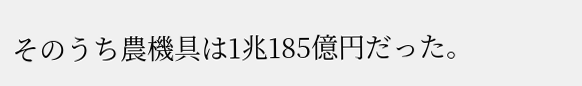そのうち農機具は1兆185億円だった。